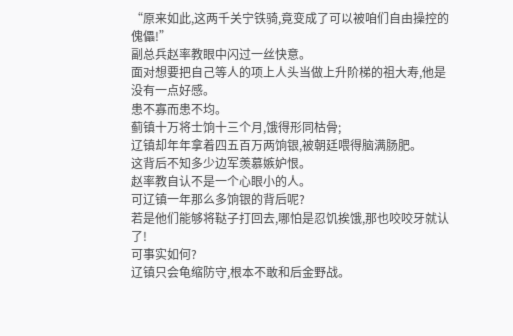“原来如此,这两千关宁铁骑,竟变成了可以被咱们自由操控的傀儡!”
副总兵赵率教眼中闪过一丝快意。
面对想要把自己等人的项上人头当做上升阶梯的祖大寿,他是没有一点好感。
患不寡而患不均。
蓟镇十万将士饷十三个月,饿得形同枯骨;
辽镇却年年拿着四五百万两饷银,被朝廷喂得脑满肠肥。
这背后不知多少边军羡慕嫉妒恨。
赵率教自认不是一个心眼小的人。
可辽镇一年那么多饷银的背后呢?
若是他们能够将鞑子打回去,哪怕是忍饥挨饿,那也咬咬牙就认了!
可事实如何?
辽镇只会龟缩防守,根本不敢和后金野战。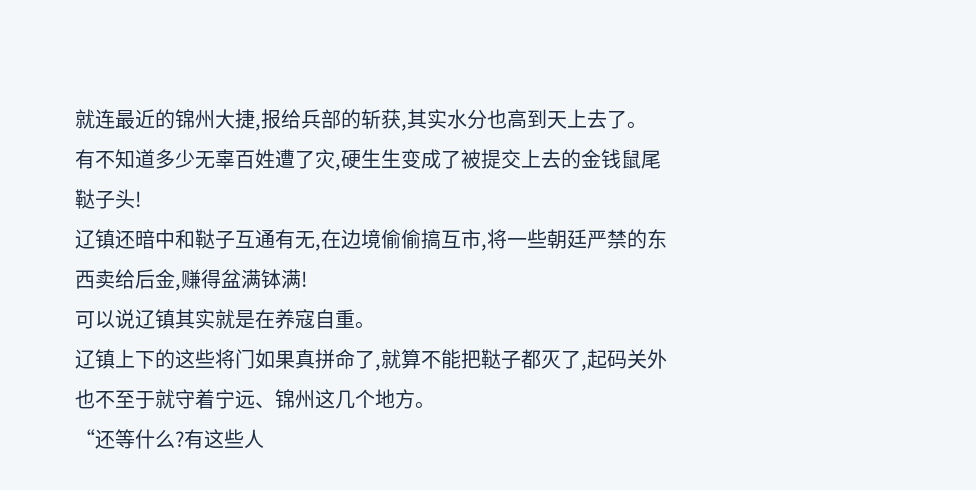就连最近的锦州大捷,报给兵部的斩获,其实水分也高到天上去了。
有不知道多少无辜百姓遭了灾,硬生生变成了被提交上去的金钱鼠尾鞑子头!
辽镇还暗中和鞑子互通有无,在边境偷偷搞互市,将一些朝廷严禁的东西卖给后金,赚得盆满钵满!
可以说辽镇其实就是在养寇自重。
辽镇上下的这些将门如果真拼命了,就算不能把鞑子都灭了,起码关外也不至于就守着宁远、锦州这几个地方。
“还等什么?有这些人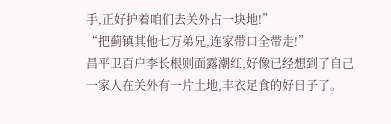手,正好护着咱们去关外占一块地!”
“把蓟镇其他七万弟兄,连家带口全带走!”
昌平卫百户李长根则面露潮红,好像已经想到了自己一家人在关外有一片土地,丰衣足食的好日子了。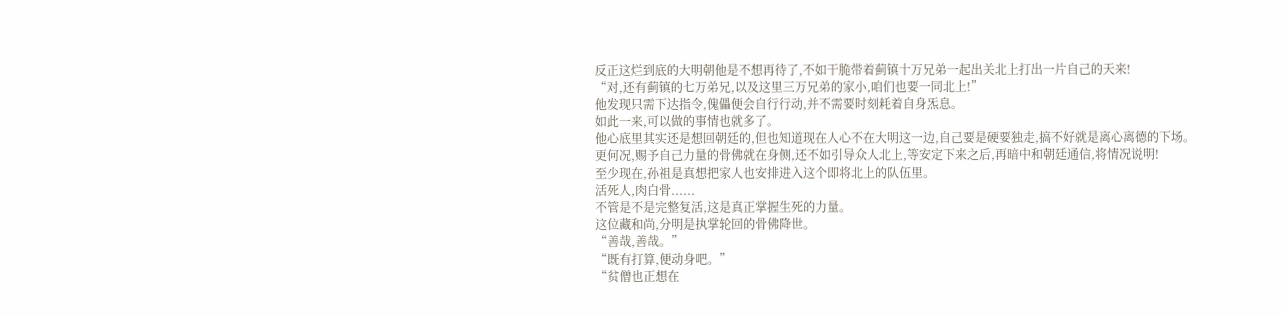反正这烂到底的大明朝他是不想再待了,不如干脆带着蓟镇十万兄弟一起出关北上打出一片自己的天来!
“对,还有蓟镇的七万弟兄,以及这里三万兄弟的家小,咱们也要一同北上!”
他发现只需下达指令,傀儡便会自行行动,并不需要时刻耗着自身炁息。
如此一来,可以做的事情也就多了。
他心底里其实还是想回朝廷的,但也知道现在人心不在大明这一边,自己要是硬要独走,搞不好就是离心离德的下场。
更何况,赐予自己力量的骨佛就在身侧,还不如引导众人北上,等安定下来之后,再暗中和朝廷通信,将情况说明!
至少现在,孙祖是真想把家人也安排进入这个即将北上的队伍里。
活死人,肉白骨......
不管是不是完整复活,这是真正掌握生死的力量。
这位藏和尚,分明是执掌轮回的骨佛降世。
“善哉,善哉。”
“既有打算,便动身吧。”
“贫僧也正想在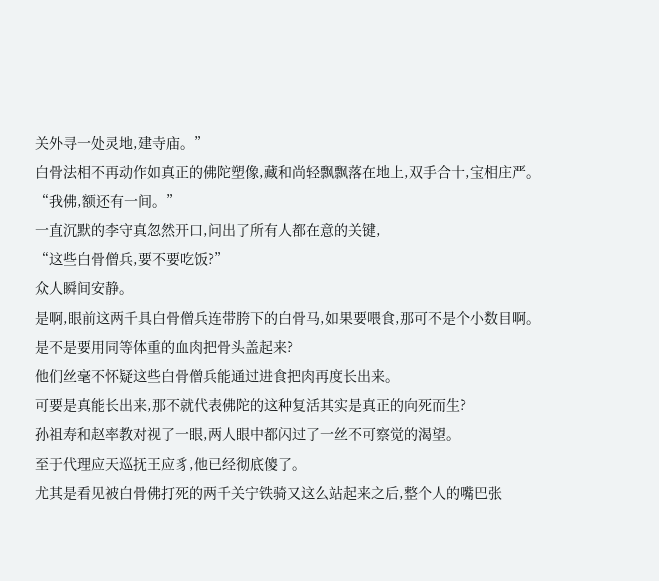关外寻一处灵地,建寺庙。”
白骨法相不再动作如真正的佛陀塑像,藏和尚轻飘飘落在地上,双手合十,宝相庄严。
“我佛,额还有一间。”
一直沉默的李守真忽然开口,问出了所有人都在意的关键,
“这些白骨僧兵,要不要吃饭?”
众人瞬间安静。
是啊,眼前这两千具白骨僧兵连带胯下的白骨马,如果要喂食,那可不是个小数目啊。
是不是要用同等体重的血肉把骨头盖起来?
他们丝毫不怀疑这些白骨僧兵能通过进食把肉再度长出来。
可要是真能长出来,那不就代表佛陀的这种复活其实是真正的向死而生?
孙祖寿和赵率教对视了一眼,两人眼中都闪过了一丝不可察觉的渴望。
至于代理应天巡抚王应豸,他已经彻底傻了。
尤其是看见被白骨佛打死的两千关宁铁骑又这么站起来之后,整个人的嘴巴张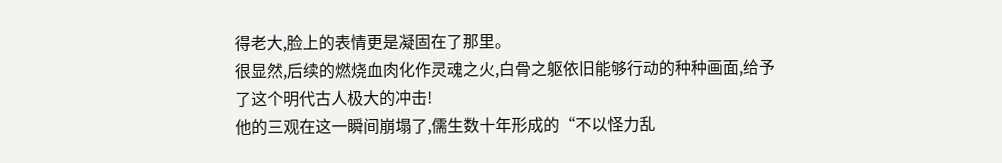得老大,脸上的表情更是凝固在了那里。
很显然,后续的燃烧血肉化作灵魂之火,白骨之躯依旧能够行动的种种画面,给予了这个明代古人极大的冲击!
他的三观在这一瞬间崩塌了,儒生数十年形成的“不以怪力乱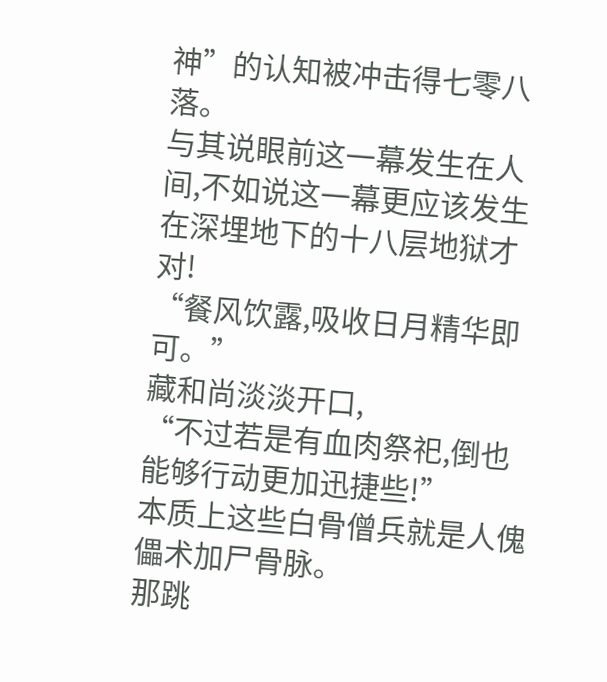神”的认知被冲击得七零八落。
与其说眼前这一幕发生在人间,不如说这一幕更应该发生在深埋地下的十八层地狱才对!
“餐风饮露,吸收日月精华即可。”
藏和尚淡淡开口,
“不过若是有血肉祭祀,倒也能够行动更加迅捷些!”
本质上这些白骨僧兵就是人傀儡术加尸骨脉。
那跳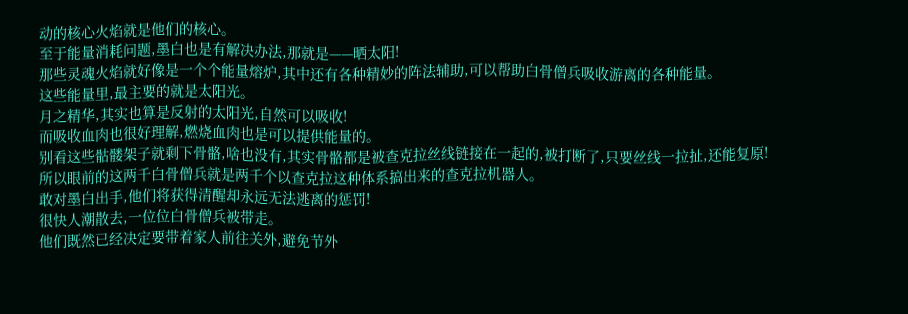动的核心火焰就是他们的核心。
至于能量消耗问题,墨白也是有解决办法,那就是——晒太阳!
那些灵魂火焰就好像是一个个能量熔炉,其中还有各种精妙的阵法辅助,可以帮助白骨僧兵吸收游离的各种能量。
这些能量里,最主要的就是太阳光。
月之精华,其实也算是反射的太阳光,自然可以吸收!
而吸收血肉也很好理解,燃烧血肉也是可以提供能量的。
别看这些骷髅架子就剩下骨骼,啥也没有,其实骨骼都是被查克拉丝线链接在一起的,被打断了,只要丝线一拉扯,还能复原!
所以眼前的这两千白骨僧兵就是两千个以查克拉这种体系搞出来的查克拉机器人。
敢对墨白出手,他们将获得清醒却永远无法逃离的惩罚!
很快人潮散去,一位位白骨僧兵被带走。
他们既然已经决定要带着家人前往关外,避免节外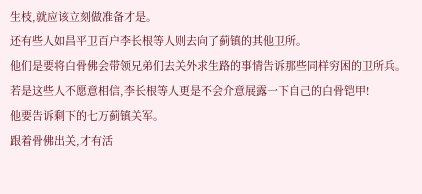生枝,就应该立刻做准备才是。
还有些人如昌平卫百户李长根等人则去向了蓟镇的其他卫所。
他们是要将白骨佛会带领兄弟们去关外求生路的事情告诉那些同样穷困的卫所兵。
若是这些人不愿意相信,李长根等人更是不会介意展露一下自己的白骨铠甲!
他要告诉剩下的七万蓟镇关军。
跟着骨佛出关,才有活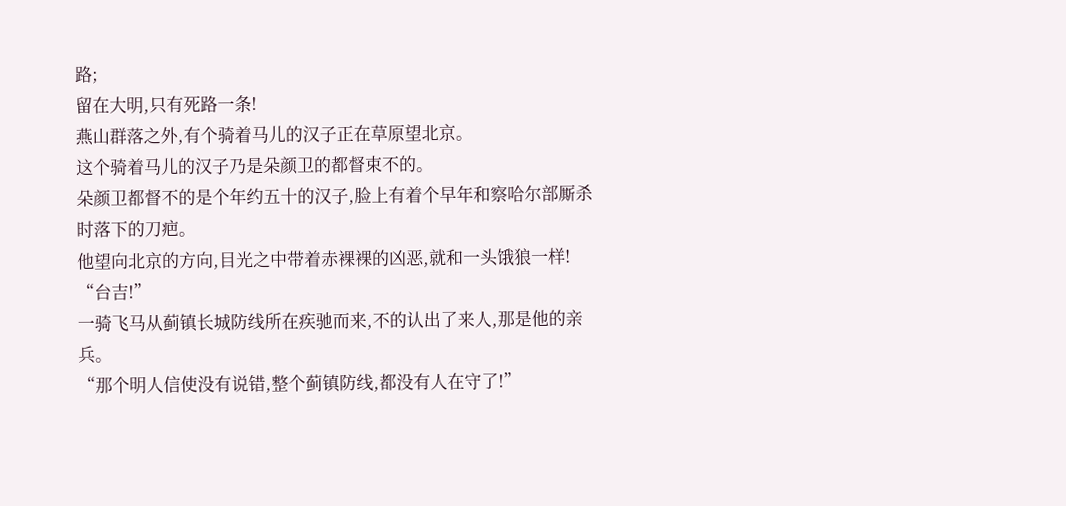路;
留在大明,只有死路一条!
燕山群落之外,有个骑着马儿的汉子正在草原望北京。
这个骑着马儿的汉子乃是朵颜卫的都督束不的。
朵颜卫都督不的是个年约五十的汉子,脸上有着个早年和察哈尔部厮杀时落下的刀疤。
他望向北京的方向,目光之中带着赤裸裸的凶恶,就和一头饿狼一样!
“台吉!”
一骑飞马从蓟镇长城防线所在疾驰而来,不的认出了来人,那是他的亲兵。
“那个明人信使没有说错,整个蓟镇防线,都没有人在守了!”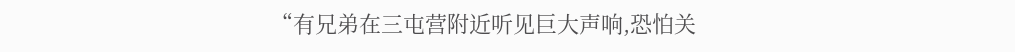“有兄弟在三屯营附近听见巨大声响,恐怕关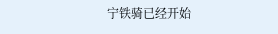宁铁骑已经开始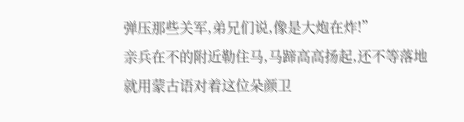弹压那些关军,弟兄们说,像是大炮在炸!”
亲兵在不的附近勒住马,马蹄高高扬起,还不等落地就用蒙古语对着这位朵颜卫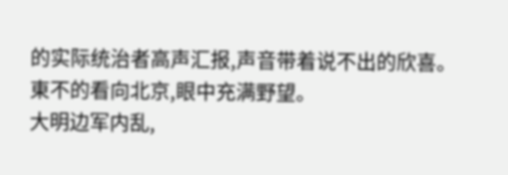的实际统治者高声汇报,声音带着说不出的欣喜。
東不的看向北京,眼中充满野望。
大明边军内乱,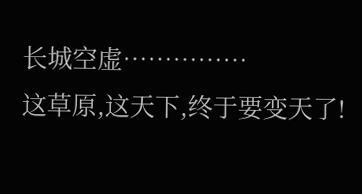长城空虚……………
这草原,这天下,终于要变天了!